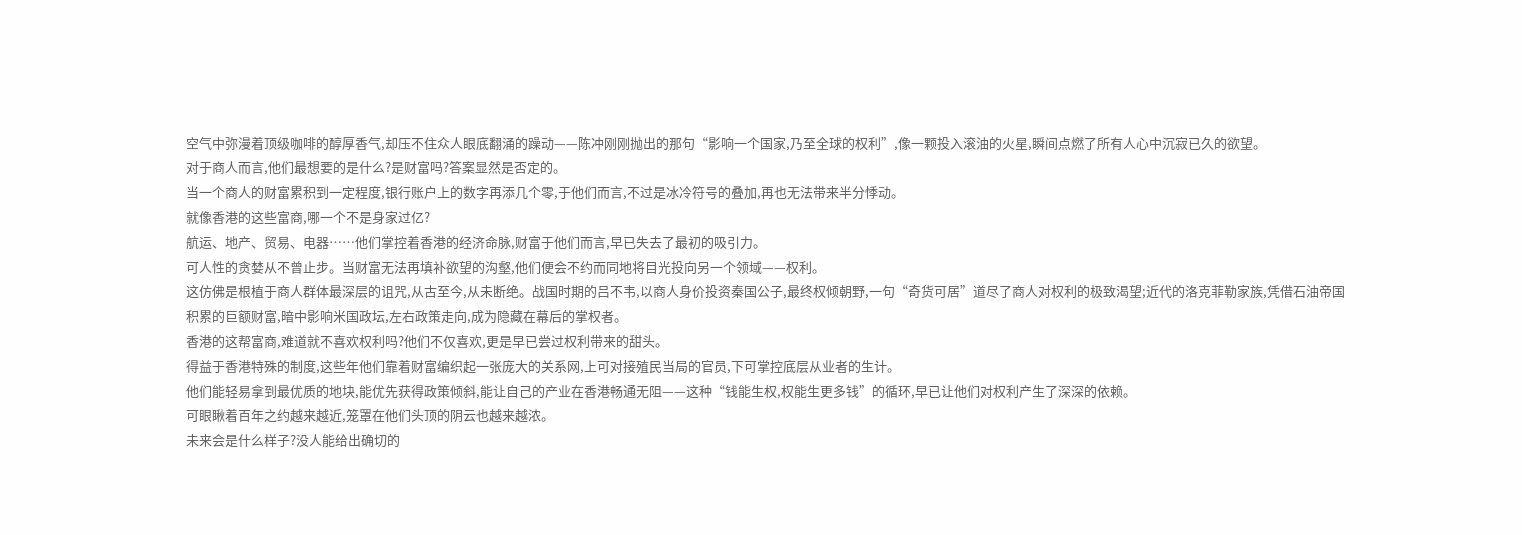空气中弥漫着顶级咖啡的醇厚香气,却压不住众人眼底翻涌的躁动——陈冲刚刚抛出的那句“影响一个国家,乃至全球的权利”,像一颗投入滚油的火星,瞬间点燃了所有人心中沉寂已久的欲望。
对于商人而言,他们最想要的是什么?是财富吗?答案显然是否定的。
当一个商人的财富累积到一定程度,银行账户上的数字再添几个零,于他们而言,不过是冰冷符号的叠加,再也无法带来半分悸动。
就像香港的这些富商,哪一个不是身家过亿?
航运、地产、贸易、电器……他们掌控着香港的经济命脉,财富于他们而言,早已失去了最初的吸引力。
可人性的贪婪从不曾止步。当财富无法再填补欲望的沟壑,他们便会不约而同地将目光投向另一个领域——权利。
这仿佛是根植于商人群体最深层的诅咒,从古至今,从未断绝。战国时期的吕不韦,以商人身价投资秦国公子,最终权倾朝野,一句“奇货可居”道尽了商人对权利的极致渴望;近代的洛克菲勒家族,凭借石油帝国积累的巨额财富,暗中影响米国政坛,左右政策走向,成为隐藏在幕后的掌权者。
香港的这帮富商,难道就不喜欢权利吗?他们不仅喜欢,更是早已尝过权利带来的甜头。
得益于香港特殊的制度,这些年他们靠着财富编织起一张庞大的关系网,上可对接殖民当局的官员,下可掌控底层从业者的生计。
他们能轻易拿到最优质的地块,能优先获得政策倾斜,能让自己的产业在香港畅通无阻——这种“钱能生权,权能生更多钱”的循环,早已让他们对权利产生了深深的依赖。
可眼瞅着百年之约越来越近,笼罩在他们头顶的阴云也越来越浓。
未来会是什么样子?没人能给出确切的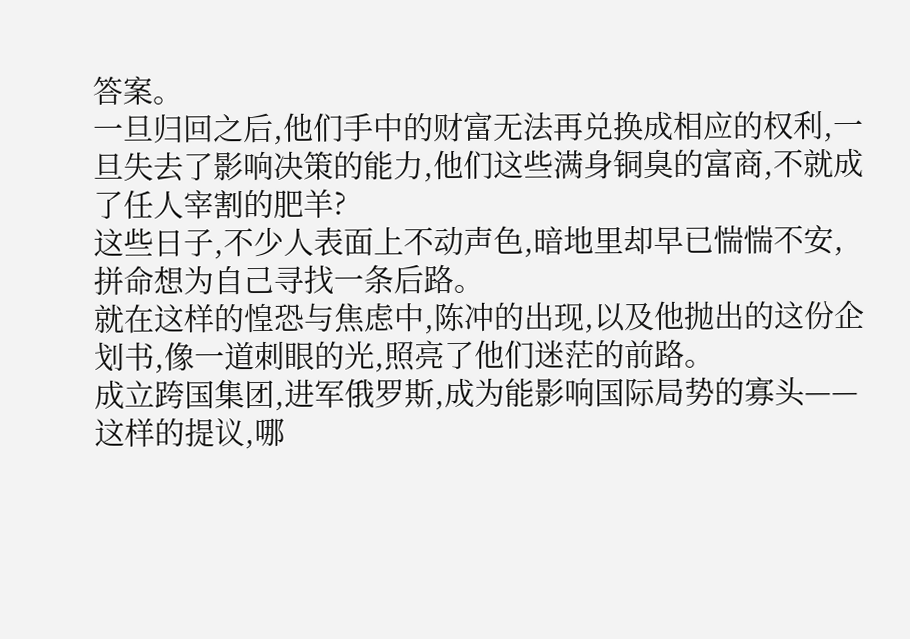答案。
一旦归回之后,他们手中的财富无法再兑换成相应的权利,一旦失去了影响决策的能力,他们这些满身铜臭的富商,不就成了任人宰割的肥羊?
这些日子,不少人表面上不动声色,暗地里却早已惴惴不安,拼命想为自己寻找一条后路。
就在这样的惶恐与焦虑中,陈冲的出现,以及他抛出的这份企划书,像一道刺眼的光,照亮了他们迷茫的前路。
成立跨国集团,进军俄罗斯,成为能影响国际局势的寡头——这样的提议,哪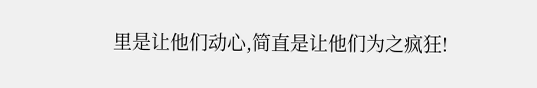里是让他们动心,简直是让他们为之疯狂!